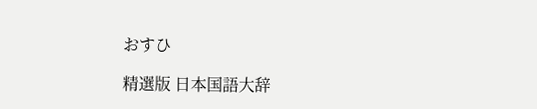おすひ

精選版 日本国語大辞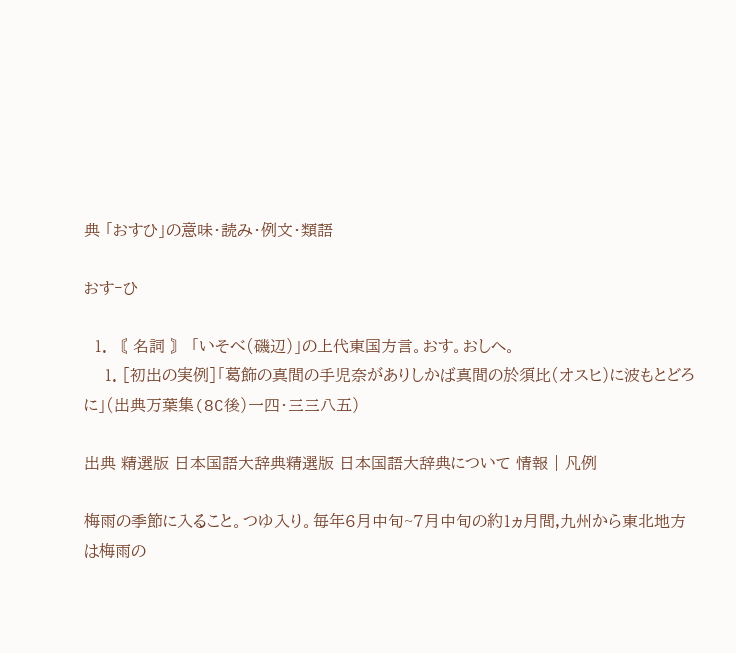典 「おすひ」の意味・読み・例文・類語

おす‐ひ

  1. 〘 名詞 〙 「いそべ(磯辺)」の上代東国方言。おす。おしへ。
    1. [初出の実例]「葛飾の真間の手児奈がありしかば真間の於須比(オスヒ)に波もとどろに」(出典万葉集(8C後)一四・三三八五)

出典 精選版 日本国語大辞典精選版 日本国語大辞典について 情報 | 凡例

梅雨の季節に入ること。つゆ入り。毎年6月中旬~7月中旬の約1ヵ月間,九州から東北地方は梅雨の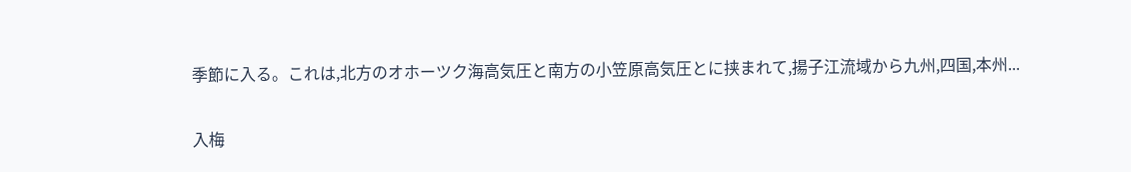季節に入る。これは,北方のオホーツク海高気圧と南方の小笠原高気圧とに挟まれて,揚子江流域から九州,四国,本州...

入梅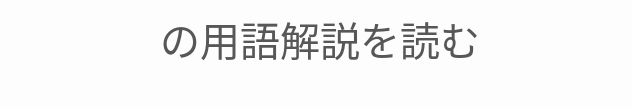の用語解説を読む